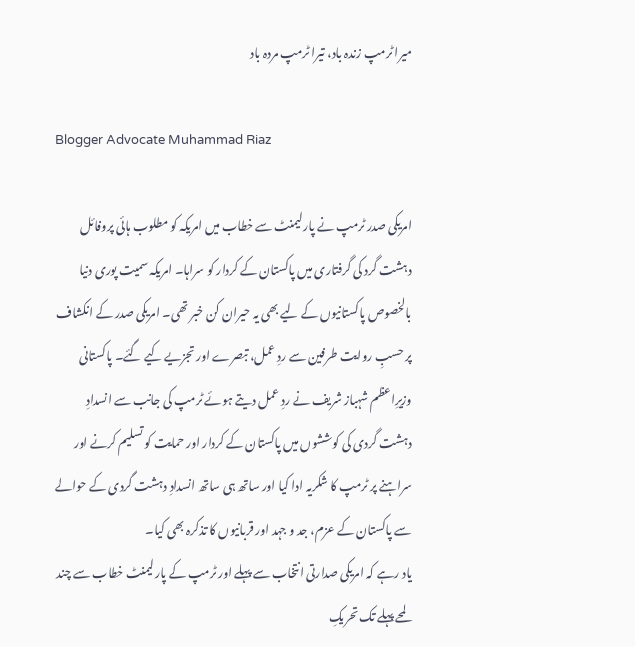میرا ٹرمپ زندہ باد، تیرا ٹرمپ مردہ باد

Blogger Advocate Muhammad Riaz

امریکی صدر ٹرمپ نے پارلیمنٹ سے خطاب میں امریکہ کو مطلوب ہائی پروفائل دہشت گرد کی گرفتاری میں پاکستان کے کردار کو سراہا۔ امریکہ سمیت پوری دنیا بالخصوص پاکستانیوں کے لیے بھی یہ حیران کن خبر تھی۔ امریکی صدر کے انکشاف پر حسبِ روایت طرفین سے ردِ عمل، تبصرے اور تجزیے کیے گئے۔ پاکستانی وزیرِاعظم شہباز شریف نے ردِ عمل دیتے ہوئے ٹرمپ کی جانب سے انسدادِ دہشت گردی کی کوششوں میں پاکستان کے کردار اور حمایت کو تسلیم کرنے اور سراہنے پر ٹرمپ کا شکریہ ادا کیا اور ساتھ ہی ساتھ انسدادِ دہشت گردی کے حوالے سے پاکستان کے عزم، جد و جہد اور قربانیوں کا تذکرہ بھی کیا۔
یاد رہے کہ امریکی صدارتی انتخاب سے پہلے اور ٹرمپ کے پارلیمنٹ خطاب سے چند لمحے پہلے تک تحریکِ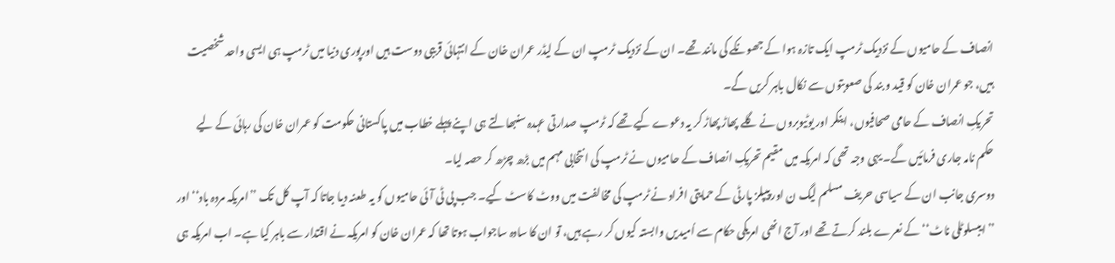انصاف کے حامیوں کے نزدیک ٹرمپ ایک تازہ ہوا کے جھونکے کی مانند تھے۔ ان کے نزدیک ٹرمپ ان کے لیڈر عمران خان کے انتہائی قریبی دوست ہیں اورپوری دنیا میں ٹرمپ ہی ایسی واحد شخصیت ہیں، جو عمران خان کو قید و بند کی صعوبتوں سے نکال باہر کریں گے۔
تحریکِ انصاف کے حامی صحافیوں، اینکر اور یوٹیوبروں نے گلے پھاڑ پھاڑ کر یہ دعوے کیے تھے کہ ٹرمپ صدارتی عہدہ سنبھالتے ہی اپنے پہلے خطاب میں پاکستانی حکومت کو عمران خان کی رہائی کے لیے حکم نامہ جاری فرمائیں گے۔ یہی وجہ تھی کہ امریکہ میں مقیم تحریکِ انصاف کے حامیوں نے ٹرمپ کی انتخابی مہم میں بڑھ چڑھ کر حصہ لیا۔
دوسری جانب ان کے سیاسی حریف مسلم لیگ ن اور پیپلز پارٹی کے حمایتی افراد نے ٹرمپ کی مخالفت میں ووٹ کاسٹ کیے۔ جب پی ٹی آئی حامیوں کو یہ طعنہ دیا جاتا کہ آپ کل تک ’’امریکہ مردہ باد‘‘ اور ’’ایبسلوٹلی ناٹ‘‘ کے نعرے بلند کرتے تھے اور آج انھی امریکی حکام سے اُمیدیں وابستہ کیوں کر رہے ہیں، تو ان کا سادہ ساجواب ہوتا تھا کہ عمران خان کو امریکہ نے اقتدار سے باہر کیا ہے۔ اب امریکہ ہی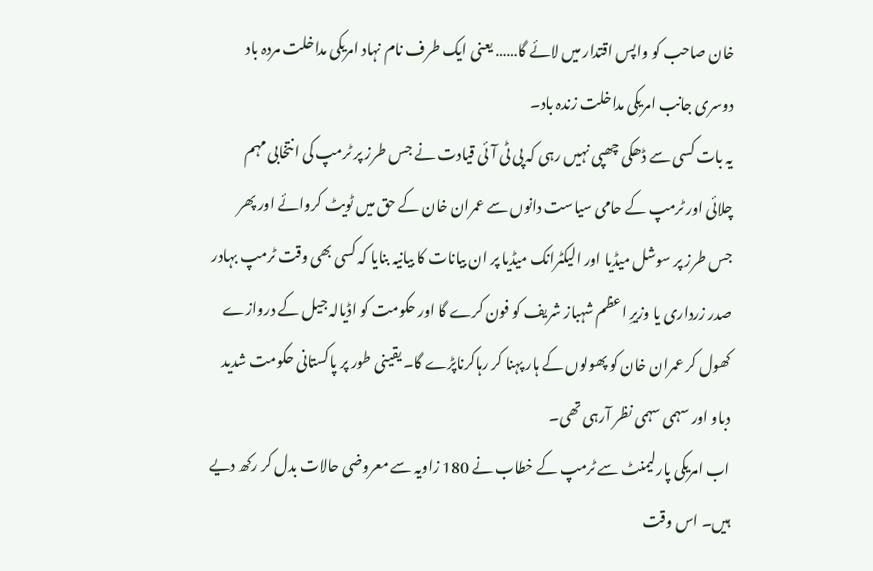خان صاحب کو واپس اقتدار میں لائے گا…… یعنی ایک طرف نام نہاد امریکی مداخلت مردہ باد دوسری جانب امریکی مداخلت زندہ باد۔
یہ بات کسی سے ڈھکی چھپی نہیں رہی کہ پی ٹی آئی قیادت نے جس طرز پر ٹرمپ کی انتخابی مہم چلائی اور ٹرمپ کے حامی سیاست دانوں سے عمران خان کے حق میں ٹویٹ کروائے اور پھر جس طرز پر سوشل میڈیا اور الیکٹرانک میڈیا پر ان بیانات کا بیانیہ بنایا کہ کسی بھی وقت ٹرمپ بہادر صدر زرداری یا وزیرِ اعظم شہباز شریف کو فون کرے گا اور حکومت کو اڈیالہ جیل کے دروازے کھول کر عمران خان کو پھولوں کے ہار پہنا کر رہاکرناپڑے گا۔ یقینی طور پر پاکستانی حکومت شدید دباو اور سہمی سہمی نظر آرہی تھی۔
اب امریکی پارلیمنٹ سے ٹرمپ کے خطاب نے 180 زاویہ سے معروضی حالات بدل کر رکھ دیے ہیں۔ اس وقت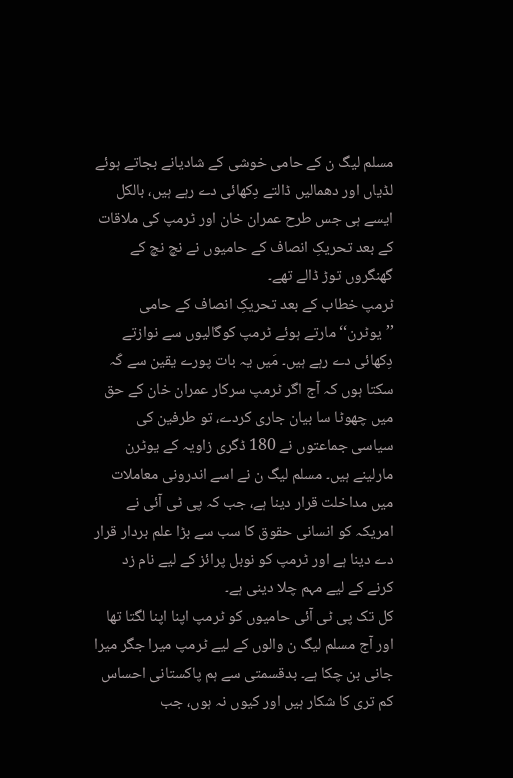مسلم لیگ ن کے حامی خوشی کے شادیانے بجاتے ہوئے لڈیاں اور دھمالیں ڈالتے دِکھائی دے رہے ہیں، بالکل ایسے ہی جس طرح عمران خان اور ٹرمپ کی ملاقات کے بعد تحریکِ انصاف کے حامیوں نے نچ نچ کے گھنگروں توڑ ڈالے تھے۔
ٹرمپ خطاب کے بعد تحریکِ انصاف کے حامی ’’یوٹرن‘‘ مارتے ہوئے ٹرمپ کوگالیوں سے نوازتے دِکھائی دے رہے ہیں۔ مَیں یہ بات پورے یقین سے کَہ سکتا ہوں کہ آج اگر ٹرمپ سرکار عمران خان کے حق میں چھوٹا سا بیان جاری کردے، تو طرفین کی سیاسی جماعتوں نے 180 ڈگری زاویہ کے یوٹرن مارلینے ہیں۔ مسلم لیگ ن نے اسے اندرونی معاملات میں مداخلت قرار دینا ہے، جب کہ پی ٹی آئی نے امریکہ کو انسانی حقوق کا سب سے بڑا علم بردار قرار دے دینا ہے اور ٹرمپ کو نوبل پرائز کے لیے نام زد کرنے کے لیے مہم چلا دینی ہے۔
کل تک پی ٹی آئی حامیوں کو ٹرمپ اپنا اپنا لگتا تھا اور آج مسلم لیگ ن والوں کے لیے ٹرمپ میرا جگر میرا جانی بن چکا ہے۔ بدقسمتی سے ہم پاکستانی احساس کم تری کا شکار ہیں اور کیوں نہ ہوں، جب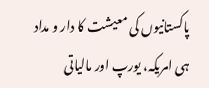پاکستانیوں کی معیشت کا دار و مداد ہی امریکہ، یورپ اور مالیاتی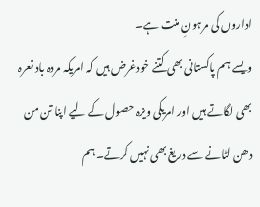اداروں کی مرہونِ منت ہے۔
ویسے ہم پاکستانی بھی کتنے خودغرض ہیں کہ امریکہ مردہ باد نعرہ بھی لگاتے ہیں اور امریکی ویزہ حصول کے لیے اپنا تن من دھن لٹانے سے دریغ بھی نہیں کرتے۔ ہم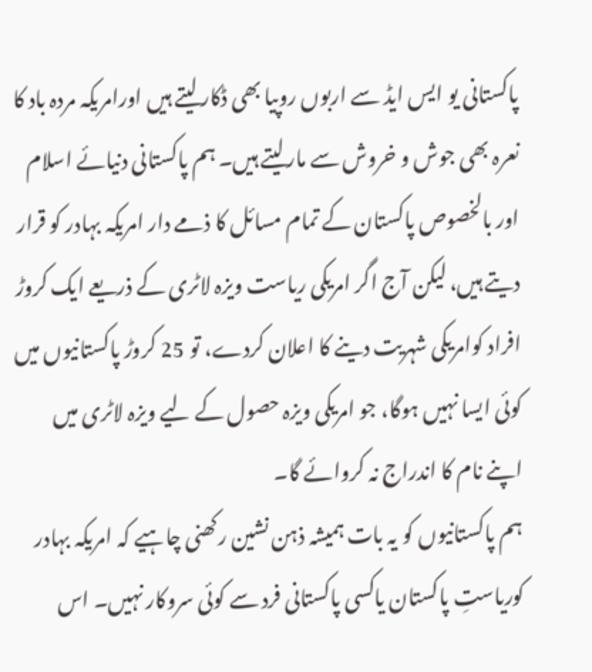پاکستانی یو ایس ایڈ سے اربوں روپیا بھی ڈکارلیتے ہیں اورامریکہ مردہ باد کا نعرہ بھی جوش و خروش سے مارلیتے ہیں۔ ہم پاکستانی دنیائے اسلام اور بالخصوص پاکستان کے تمام مسائل کا ذمے دار امریکہ بہادر کو قرار دیتے ہیں، لیکن آج اگر امریکی ریاست ویزہ لاٹری کے ذریعے ایک کروڑ افراد کوامریکی شہریت دینے کا اعلان کردے، تو 25 کروڑ پاکستانیوں میں کوئی ایسا نہیں ہوگا، جو امریکی ویزہ حصول کے لیے ویزہ لاٹری میں اپنے نام کا اندراج نہ کروائے گا۔
ہم پاکستانیوں کو یہ بات ہمیشہ ذہن نشین رکھنی چاہیے کہ امریکہ بہادر کوریاستِ پاکستان یاکسی پاکستانی فرد سے کوئی سروکار نہیں۔ اس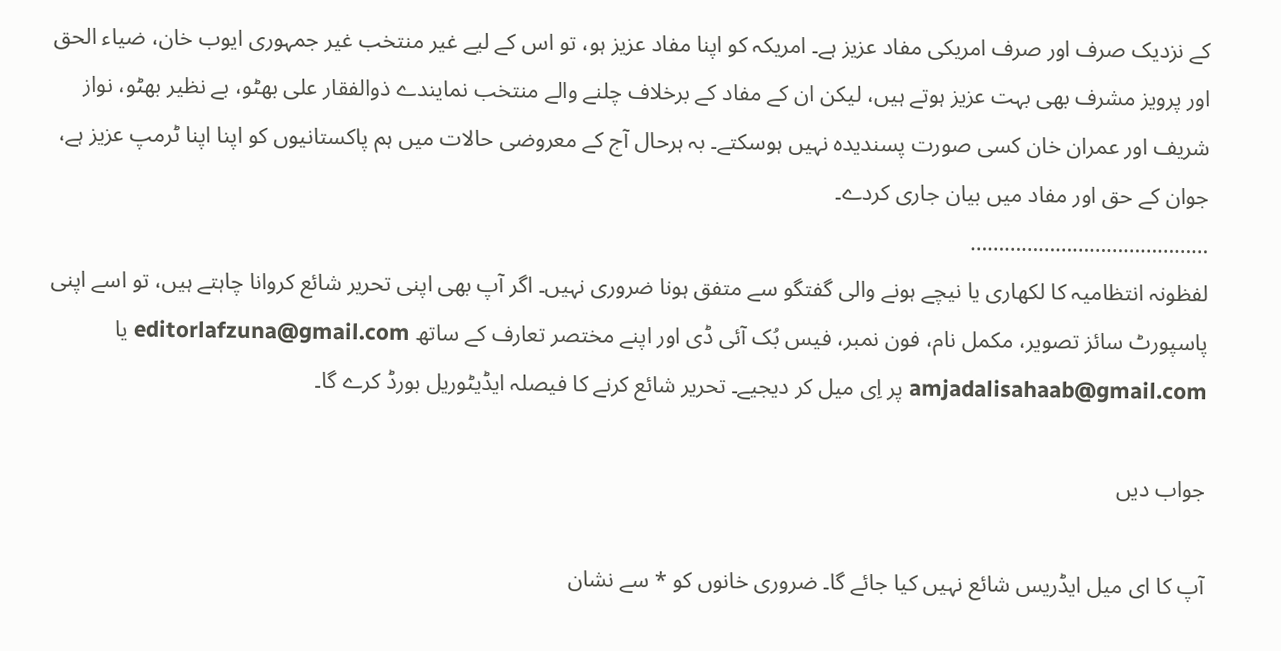کے نزدیک صرف اور صرف امریکی مفاد عزیز ہے۔ امریکہ کو اپنا مفاد عزیز ہو، تو اس کے لیے غیر منتخب غیر جمہوری ایوب خان، ضیاء الحق اور پرویز مشرف بھی بہت عزیز ہوتے ہیں، لیکن ان کے مفاد کے برخلاف چلنے والے منتخب نمایندے ذوالفقار علی بھٹو، بے نظیر بھٹو، نواز شریف اور عمران خان کسی صورت پسندیدہ نہیں ہوسکتے۔ بہ ہرحال آج کے معروضی حالات میں ہم پاکستانیوں کو اپنا اپنا ٹرمپ عزیز ہے، جوان کے حق اور مفاد میں بیان جاری کردے۔
……………………………………
لفظونہ انتظامیہ کا لکھاری یا نیچے ہونے والی گفتگو سے متفق ہونا ضروری نہیں۔ اگر آپ بھی اپنی تحریر شائع کروانا چاہتے ہیں، تو اسے اپنی پاسپورٹ سائز تصویر، مکمل نام، فون نمبر، فیس بُک آئی ڈی اور اپنے مختصر تعارف کے ساتھ editorlafzuna@gmail.com یا amjadalisahaab@gmail.com پر اِی میل کر دیجیے۔ تحریر شائع کرنے کا فیصلہ ایڈیٹوریل بورڈ کرے گا۔

جواب دیں

آپ کا ای میل ایڈریس شائع نہیں کیا جائے گا۔ ضروری خانوں کو * سے نشان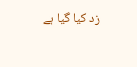زد کیا گیا ہے